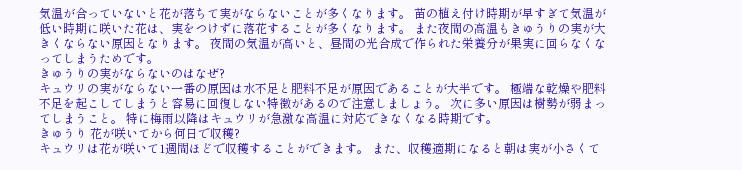気温が合っていないと花が落ちて実がならないことが多くなります。 苗の植え付け時期が早すぎて気温が低い時期に咲いた花は、実をつけずに落花することが多くなります。 また夜間の高温もきゅうりの実が大きくならない原因となります。 夜間の気温が高いと、昼間の光合成で作られた栄養分が果実に回らなくなってしまうためです。
きゅうりの実がならないのはなぜ?
キュウリの実がならない一番の原因は水不足と肥料不足が原因であることが大半です。 極端な乾燥や肥料不足を起こしてしまうと容易に回復しない特徴があるので注意しましょう。 次に多い原因は樹勢が弱まってしまうこと。 特に梅雨以降はキュウリが急激な高温に対応できなくなる時期です。
きゅうり 花が咲いてから何日で収穫?
キュウリは花が咲いて1週間ほどで収穫することができます。 また、収穫適期になると朝は実が小さくて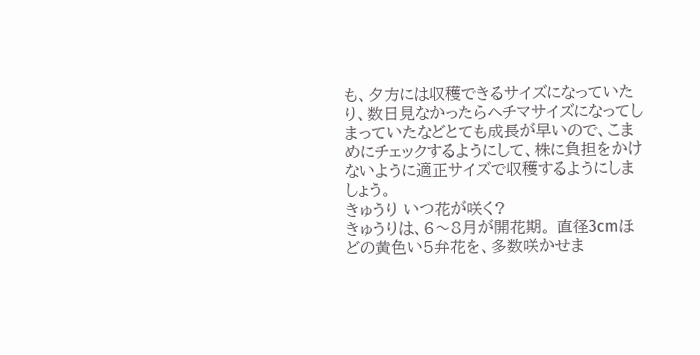も、夕方には収穫できるサイズになっていたり、数日見なかったらヘチマサイズになってしまっていたなどとても成長が早いので、こまめにチェックするようにして、株に負担をかけないように適正サイズで収穫するようにしましょう。
きゅうり いつ花が咲く?
きゅうりは、6〜8月が開花期。 直径3cmほどの黄色い5弁花を、多数咲かせま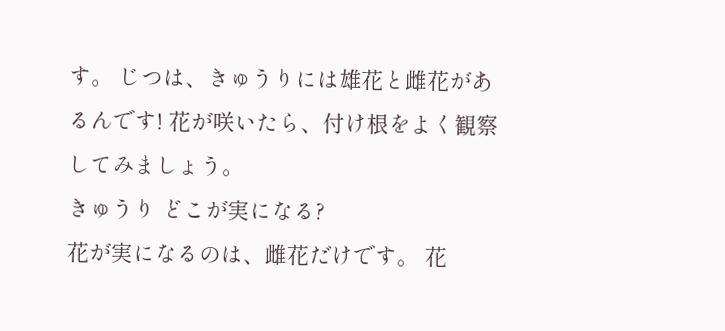す。 じつは、きゅうりには雄花と雌花があるんです! 花が咲いたら、付け根をよく観察してみましょう。
きゅうり どこが実になる?
花が実になるのは、雌花だけです。 花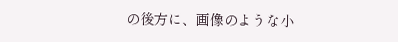の後方に、画像のような小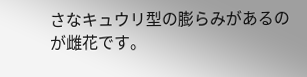さなキュウリ型の膨らみがあるのが雌花です。